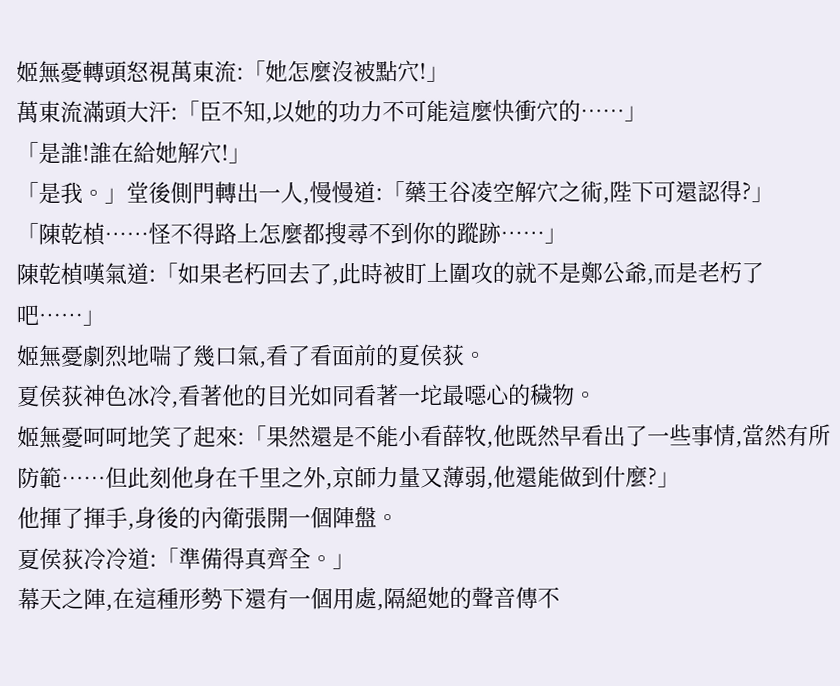姬無憂轉頭怒視萬東流:「她怎麼沒被點穴!」
萬東流滿頭大汗:「臣不知,以她的功力不可能這麼快衝穴的……」
「是誰!誰在給她解穴!」
「是我。」堂後側門轉出一人,慢慢道:「藥王谷凌空解穴之術,陛下可還認得?」
「陳乾楨……怪不得路上怎麼都搜尋不到你的蹤跡……」
陳乾楨嘆氣道:「如果老朽回去了,此時被盯上圍攻的就不是鄭公爺,而是老朽了吧……」
姬無憂劇烈地喘了幾口氣,看了看面前的夏侯荻。
夏侯荻神色冰冷,看著他的目光如同看著一坨最噁心的穢物。
姬無憂呵呵地笑了起來:「果然還是不能小看薛牧,他既然早看出了一些事情,當然有所防範……但此刻他身在千里之外,京師力量又薄弱,他還能做到什麼?」
他揮了揮手,身後的內衛張開一個陣盤。
夏侯荻冷冷道:「準備得真齊全。」
幕天之陣,在這種形勢下還有一個用處,隔絕她的聲音傳不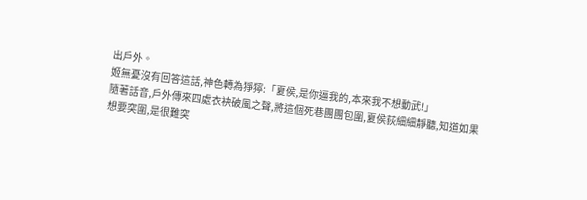出戶外。
姬無憂沒有回答這話,神色轉為猙獰:「夏侯,是你逼我的,本來我不想動武!」
隨著話音,戶外傳來四處衣袂破風之聲,將這個死巷團團包圍,夏侯荻細細靜聽,知道如果想要突圍,是很難突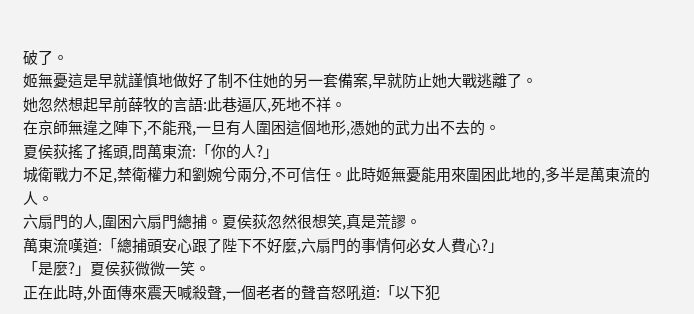破了。
姬無憂這是早就謹慎地做好了制不住她的另一套備案,早就防止她大戰逃離了。
她忽然想起早前薛牧的言語:此巷逼仄,死地不祥。
在京師無違之陣下,不能飛,一旦有人圍困這個地形,憑她的武力出不去的。
夏侯荻搖了搖頭,問萬東流:「你的人?」
城衛戰力不足,禁衛權力和劉婉兮兩分,不可信任。此時姬無憂能用來圍困此地的,多半是萬東流的人。
六扇門的人,圍困六扇門總捕。夏侯荻忽然很想笑,真是荒謬。
萬東流嘆道:「總捕頭安心跟了陛下不好麼,六扇門的事情何必女人費心?」
「是麼?」夏侯荻微微一笑。
正在此時,外面傳來震天喊殺聲,一個老者的聲音怒吼道:「以下犯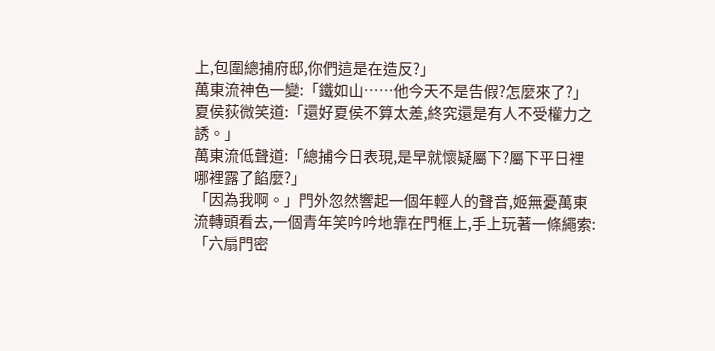上,包圍總捕府邸,你們這是在造反?」
萬東流神色一變:「鐵如山……他今天不是告假?怎麼來了?」
夏侯荻微笑道:「還好夏侯不算太差,終究還是有人不受權力之誘。」
萬東流低聲道:「總捕今日表現,是早就懷疑屬下?屬下平日裡哪裡露了餡麼?」
「因為我啊。」門外忽然響起一個年輕人的聲音,姬無憂萬東流轉頭看去,一個青年笑吟吟地靠在門框上,手上玩著一條繩索:「六扇門密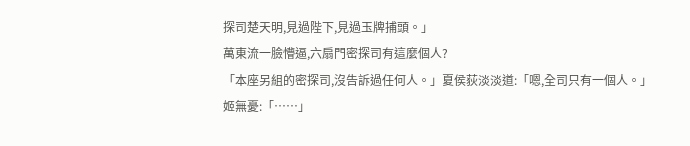探司楚天明,見過陛下,見過玉牌捕頭。」
萬東流一臉懵逼,六扇門密探司有這麼個人?
「本座另組的密探司,沒告訴過任何人。」夏侯荻淡淡道:「嗯,全司只有一個人。」
姬無憂:「……」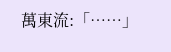萬東流:「……」